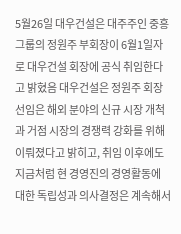5월26일 대우건설은 대주주인 중흥그룹의 정원주 부회장이 6월1일자로 대우건설 회장에 공식 취임한다고 밝혔음 대우건설은 정원주 회장 선임은 해외 분야의 신규 시장 개척과 거점 시장의 경쟁력 강화를 위해 이뤄졌다고 밝히고, 취임 이후에도 지금처럼 현 경영진의 경영활동에 대한 독립성과 의사결정은 계속해서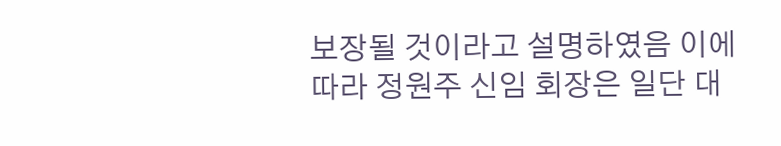보장될 것이라고 설명하였음 이에 따라 정원주 신임 회장은 일단 대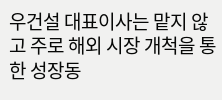우건설 대표이사는 맡지 않고 주로 해외 시장 개척을 통한 성장동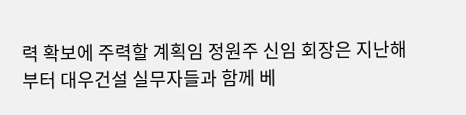력 확보에 주력할 계획임 정원주 신임 회장은 지난해부터 대우건설 실무자들과 함께 베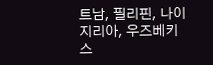트남, 필리핀, 나이지리아, 우즈베키스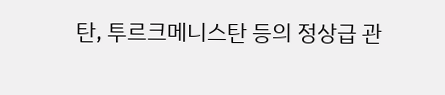탄, 투르크메니스탄 등의 정상급 관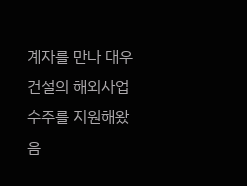계자를 만나 대우건설의 해외사업 수주를 지원해왔음